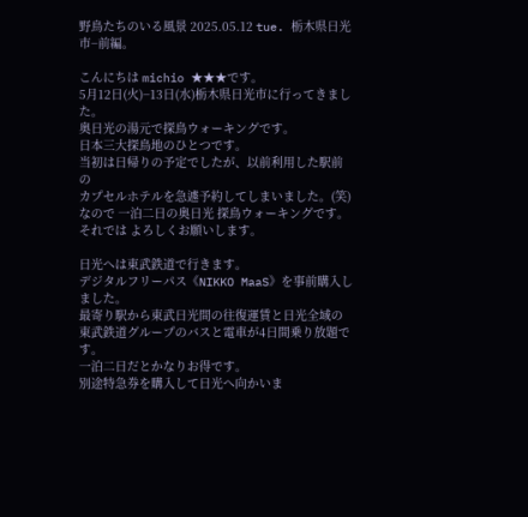野鳥たちのいる風景 2025.05.12 tue. 栃木県日光市−前編。

こんにちは michio ★★★です。
5月12日(火)−13日(水)栃木県日光市に行ってきました。
奥日光の湯元で探鳥ウォーキングです。
日本三大探鳥地のひとつです。
当初は日帰りの予定でしたが、以前利用した駅前の
カプセルホテルを急遽予約してしまいました。(笑)
なので 一泊二日の奥日光 探鳥ウォーキングです。
それでは よろしくお願いします。

日光へは東武鉄道で行きます。
デジタルフリーパス《NIKKO MaaS》を事前購入しました。
最寄り駅から東武日光間の往復運賃と日光全域の
東武鉄道グループのバスと電車が4日間乗り放題です。
一泊二日だとかなりお得です。
別途特急券を購入して日光へ向かいま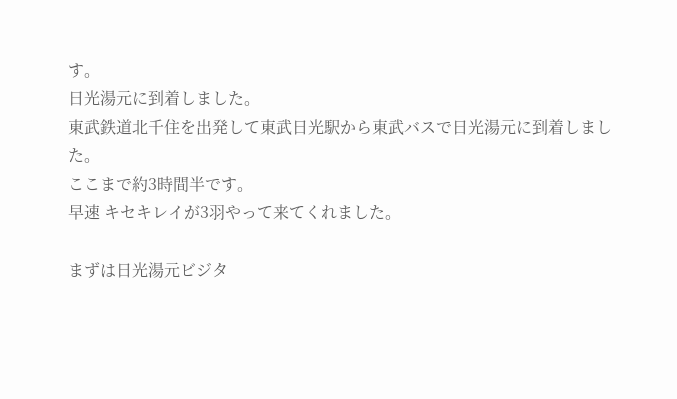す。
日光湯元に到着しました。
東武鉄道北千住を出発して東武日光駅から東武バスで日光湯元に到着しました。
ここまで約3時間半です。
早速 キセキレイが3羽やって来てくれました。

まずは日光湯元ビジタ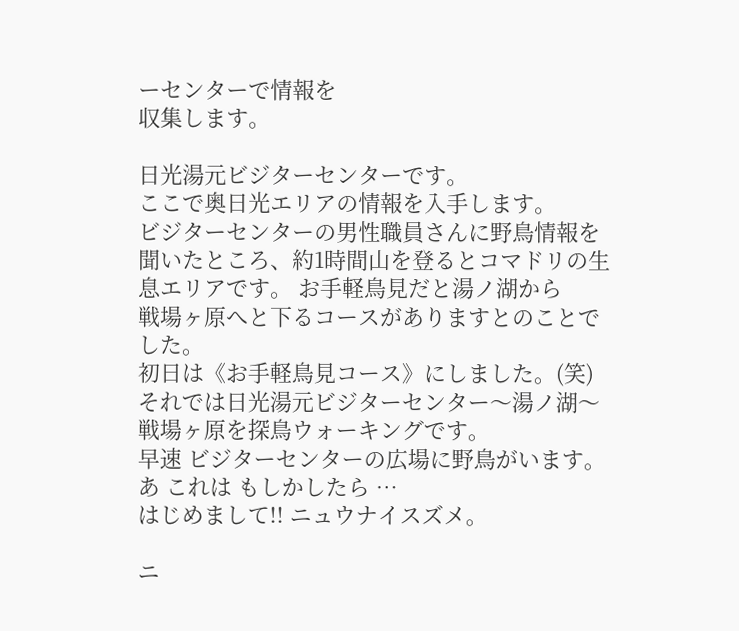ーセンターで情報を
収集します。

日光湯元ビジターセンターです。
ここで奥日光エリアの情報を入手します。
ビジターセンターの男性職員さんに野鳥情報を聞いたところ、約1時間山を登るとコマドリの生息エリアです。 お手軽鳥見だと湯ノ湖から
戦場ヶ原へと下るコースがありますとのことでした。
初日は《お手軽鳥見コース》にしました。(笑)
それでは日光湯元ビジターセンター〜湯ノ湖〜
戦場ヶ原を探鳥ウォーキングです。
早速 ビジターセンターの広場に野鳥がいます。
あ これは もしかしたら …
はじめまして!! ニュウナイスズメ。

ニ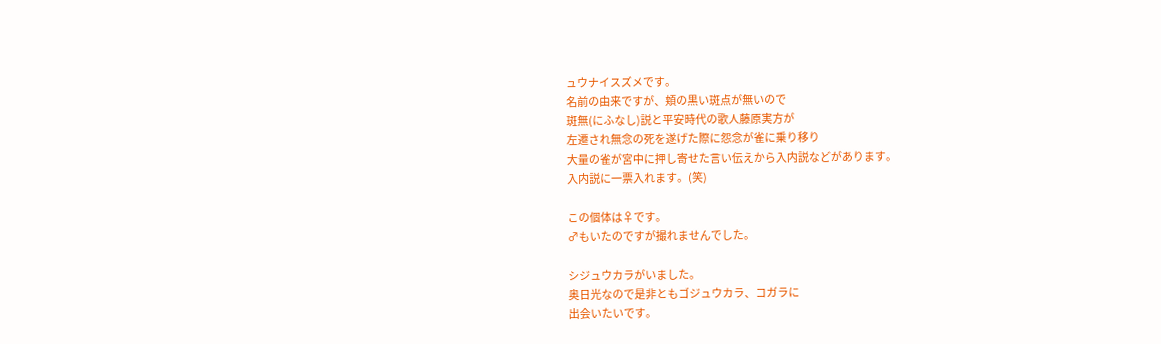ュウナイスズメです。
名前の由来ですが、頬の黒い斑点が無いので
斑無(にふなし)説と平安時代の歌人藤原実方が
左遷され無念の死を遂げた際に怨念が雀に乗り移り
大量の雀が宮中に押し寄せた言い伝えから入内説などがあります。
入内説に一票入れます。(笑)

この個体は♀です。
♂もいたのですが撮れませんでした。

シジュウカラがいました。
奥日光なので是非ともゴジュウカラ、コガラに
出会いたいです。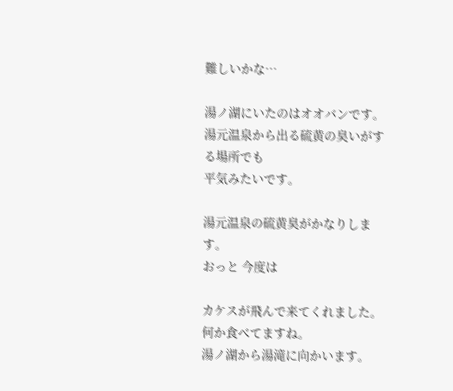難しいかな…

湯ノ湖にいたのはオオバンです。
湯元温泉から出る硫黄の臭いがする場所でも
平気みたいです。

湯元温泉の硫黄臭がかなりします。
おっと 今度は

カケスが飛んで来てくれました。
何か食べてますね。
湯ノ湖から湯滝に向かいます。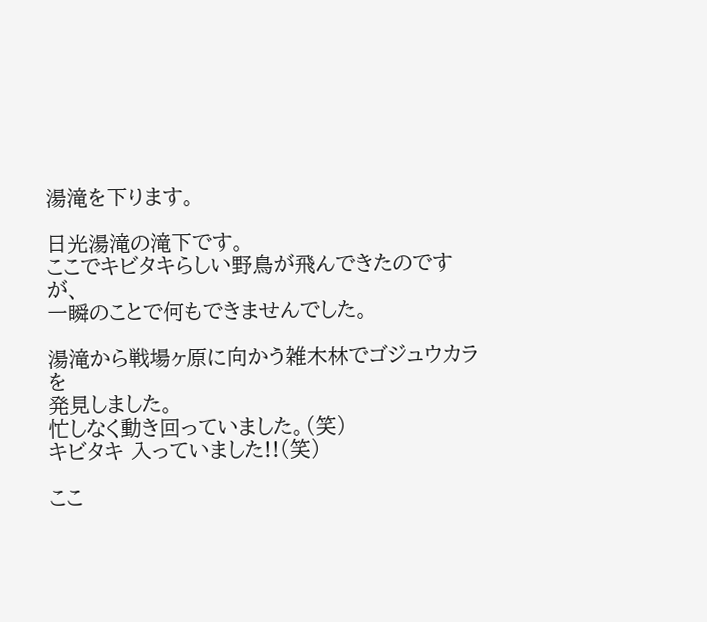湯滝を下ります。

日光湯滝の滝下です。
ここでキビタキらしい野鳥が飛んできたのですが、
一瞬のことで何もできませんでした。

湯滝から戦場ヶ原に向かう雑木林でゴジュウカラを
発見しました。
忙しなく動き回っていました。(笑)
キビタキ 入っていました!!(笑)

ここ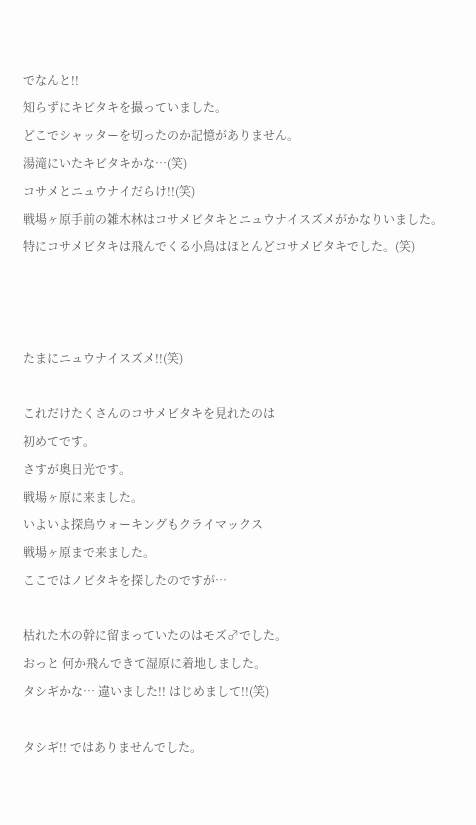でなんと!!
知らずにキビタキを撮っていました。
どこでシャッターを切ったのか記憶がありません。
湯滝にいたキビタキかな…(笑)
コサメとニュウナイだらけ!!(笑)
戦場ヶ原手前の雑木林はコサメビタキとニュウナイスズメがかなりいました。
特にコサメビタキは飛んでくる小鳥はほとんどコサメビタキでした。(笑)



たまにニュウナイスズメ!!(笑)

これだけたくさんのコサメビタキを見れたのは
初めてです。
さすが奥日光です。
戦場ヶ原に来ました。
いよいよ探鳥ウォーキングもクライマックス
戦場ヶ原まで来ました。
ここではノビタキを探したのですが…

枯れた木の幹に留まっていたのはモズ♂でした。
おっと 何か飛んできて湿原に着地しました。
タシギかな… 違いました!! はじめまして!!(笑)

タシギ!! ではありませんでした。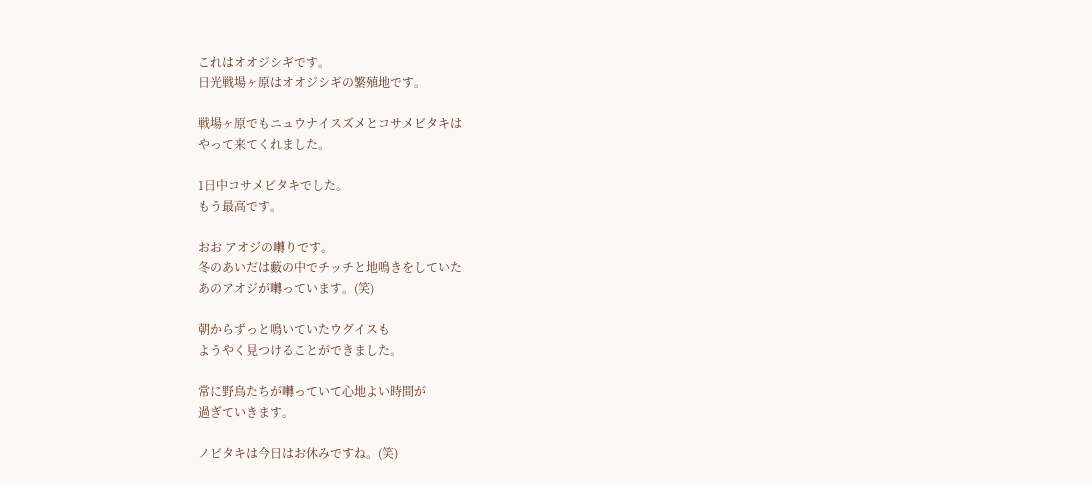これはオオジシギです。
日光戦場ヶ原はオオジシギの繁殖地です。

戦場ヶ原でもニュウナイスズメとコサメビタキは
やって来てくれました。

1日中コサメビタキでした。
もう最高です。

おお アオジの囀りです。
冬のあいだは藪の中でチッチと地鳴きをしていた
あのアオジが囀っています。(笑)

朝からずっと鳴いていたウグイスも
ようやく見つけることができました。

常に野鳥たちが囀っていて心地よい時間が
過ぎていきます。

ノビタキは今日はお休みですね。(笑)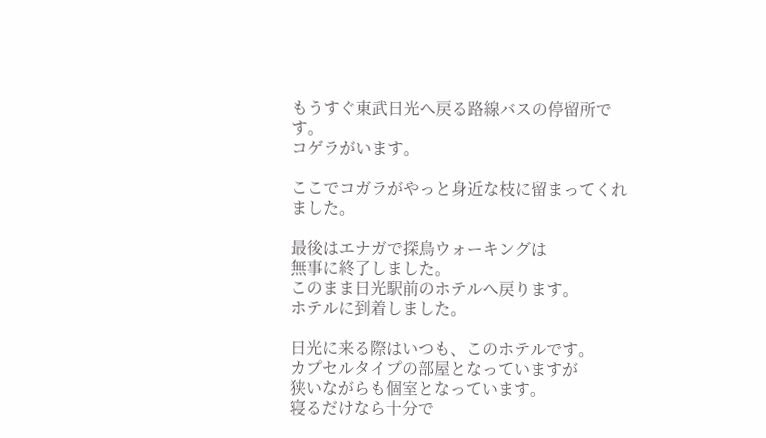もうすぐ東武日光へ戻る路線バスの停留所です。
コゲラがいます。

ここでコガラがやっと身近な枝に留まってくれました。

最後はエナガで探鳥ウォーキングは
無事に終了しました。
このまま日光駅前のホテルへ戻ります。
ホテルに到着しました。

日光に来る際はいつも、このホテルです。
カプセルタイプの部屋となっていますが
狭いながらも個室となっています。
寝るだけなら十分で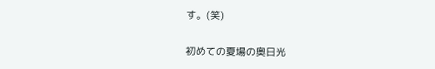す。(笑)

初めての夏場の奥日光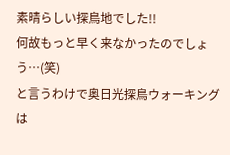素晴らしい探鳥地でした!!
何故もっと早く来なかったのでしょう…(笑)
と言うわけで奥日光探鳥ウォーキングは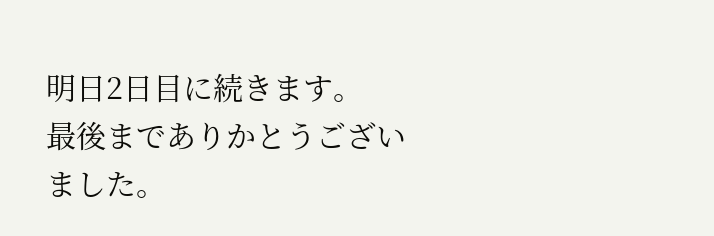明日2日目に続きます。
最後までありかとうございました。